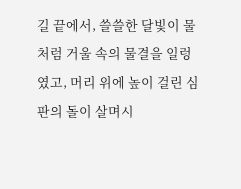길 끝에서, 쓸쓸한 달빛이 물처럼 거울 속의 물결을 일렁였고, 머리 위에 높이 걸린 심판의 돌이 살며시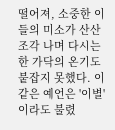떨어져, 소중한 이들의 미소가 산산조각 나며 다시는 한 가닥의 온기도 붙잡지 못했다. 이 같은 예언은 '이별'이라도 불렸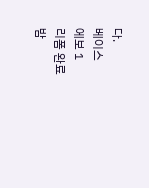다.
베이스
에보 1
리폼 완료
밤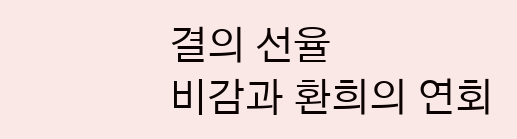결의 선율
비감과 환희의 연회